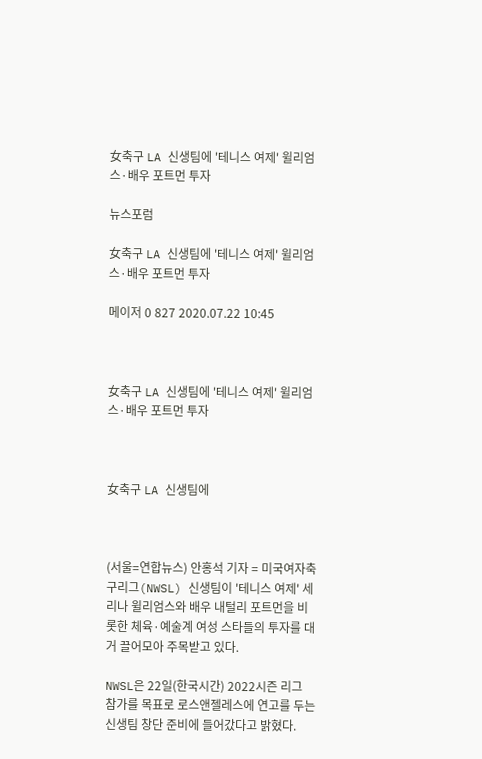女축구 LA 신생팀에 '테니스 여제' 윌리엄스·배우 포트먼 투자

뉴스포럼

女축구 LA 신생팀에 '테니스 여제' 윌리엄스·배우 포트먼 투자

메이저 0 827 2020.07.22 10:45



女축구 LA 신생팀에 '테니스 여제' 윌리엄스·배우 포트먼 투자



女축구 LA 신생팀에



(서울=연합뉴스) 안홍석 기자 = 미국여자축구리그(NWSL) 신생팀이 '테니스 여제' 세리나 윌리엄스와 배우 내털리 포트먼을 비롯한 체육·예술계 여성 스타들의 투자를 대거 끌어모아 주목받고 있다.

NWSL은 22일(한국시간) 2022시즌 리그 참가를 목표로 로스앤젤레스에 연고를 두는 신생팀 창단 준비에 들어갔다고 밝혔다.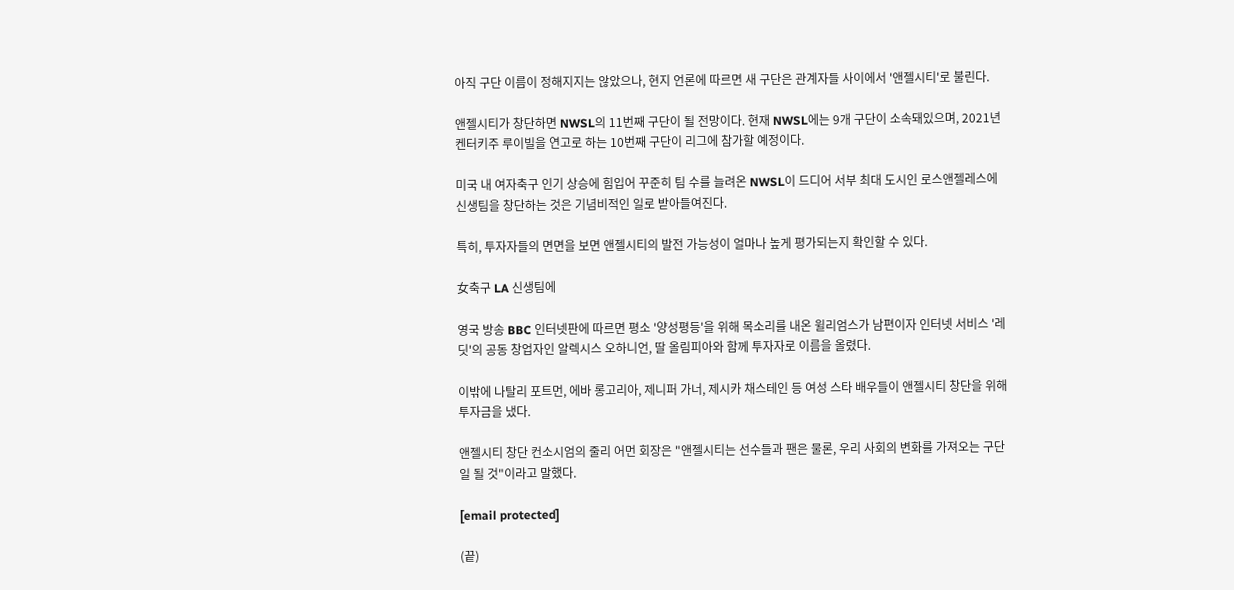아직 구단 이름이 정해지지는 않았으나, 현지 언론에 따르면 새 구단은 관계자들 사이에서 '앤젤시티'로 불린다.

앤젤시티가 창단하면 NWSL의 11번째 구단이 될 전망이다. 현재 NWSL에는 9개 구단이 소속돼있으며, 2021년 켄터키주 루이빌을 연고로 하는 10번째 구단이 리그에 참가할 예정이다.

미국 내 여자축구 인기 상승에 힘입어 꾸준히 팀 수를 늘려온 NWSL이 드디어 서부 최대 도시인 로스앤젤레스에 신생팀을 창단하는 것은 기념비적인 일로 받아들여진다.

특히, 투자자들의 면면을 보면 앤젤시티의 발전 가능성이 얼마나 높게 평가되는지 확인할 수 있다.

女축구 LA 신생팀에

영국 방송 BBC 인터넷판에 따르면 평소 '양성평등'을 위해 목소리를 내온 윌리엄스가 남편이자 인터넷 서비스 '레딧'의 공동 창업자인 알렉시스 오하니언, 딸 올림피아와 함께 투자자로 이름을 올렸다.

이밖에 나탈리 포트먼, 에바 롱고리아, 제니퍼 가너, 제시카 채스테인 등 여성 스타 배우들이 앤젤시티 창단을 위해 투자금을 냈다.

앤젤시티 창단 컨소시엄의 줄리 어먼 회장은 "앤젤시티는 선수들과 팬은 물론, 우리 사회의 변화를 가져오는 구단일 될 것"이라고 말했다.

[email protected]

(끝)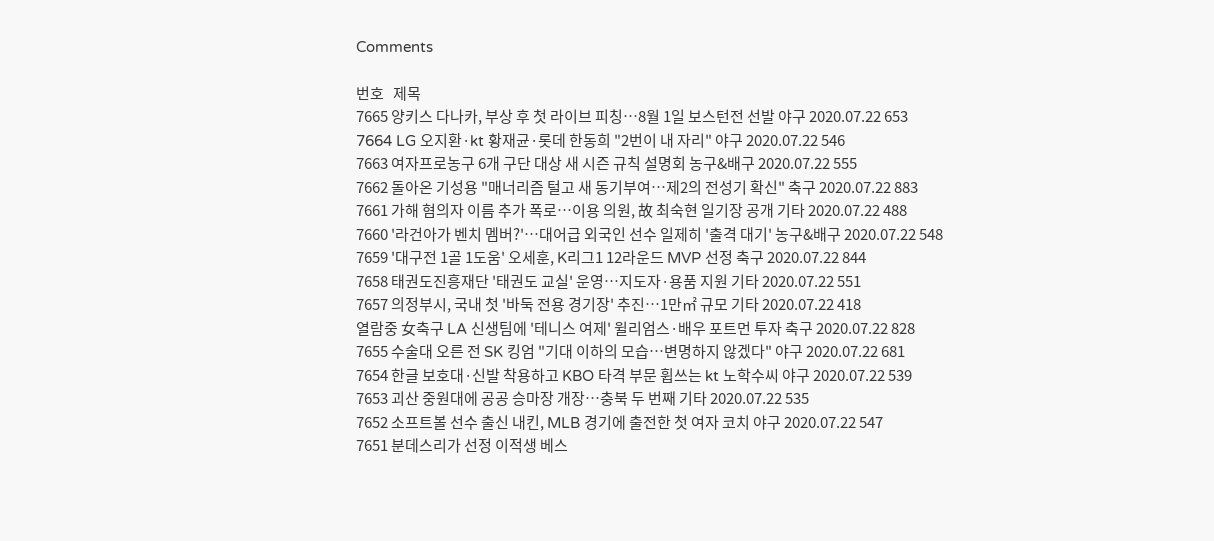Comments

번호   제목
7665 양키스 다나카, 부상 후 첫 라이브 피칭…8월 1일 보스턴전 선발 야구 2020.07.22 653
7664 LG 오지환·kt 황재균·롯데 한동희 "2번이 내 자리" 야구 2020.07.22 546
7663 여자프로농구 6개 구단 대상 새 시즌 규칙 설명회 농구&배구 2020.07.22 555
7662 돌아온 기성용 "매너리즘 털고 새 동기부여…제2의 전성기 확신" 축구 2020.07.22 883
7661 가해 혐의자 이름 추가 폭로…이용 의원, 故 최숙현 일기장 공개 기타 2020.07.22 488
7660 '라건아가 벤치 멤버?'…대어급 외국인 선수 일제히 '출격 대기' 농구&배구 2020.07.22 548
7659 '대구전 1골 1도움' 오세훈, K리그1 12라운드 MVP 선정 축구 2020.07.22 844
7658 태권도진흥재단 '태권도 교실' 운영…지도자·용품 지원 기타 2020.07.22 551
7657 의정부시, 국내 첫 '바둑 전용 경기장' 추진…1만㎡ 규모 기타 2020.07.22 418
열람중 女축구 LA 신생팀에 '테니스 여제' 윌리엄스·배우 포트먼 투자 축구 2020.07.22 828
7655 수술대 오른 전 SK 킹엄 "기대 이하의 모습…변명하지 않겠다" 야구 2020.07.22 681
7654 한글 보호대·신발 착용하고 KBO 타격 부문 휩쓰는 kt 노학수씨 야구 2020.07.22 539
7653 괴산 중원대에 공공 승마장 개장…충북 두 번째 기타 2020.07.22 535
7652 소프트볼 선수 출신 내킨, MLB 경기에 출전한 첫 여자 코치 야구 2020.07.22 547
7651 분데스리가 선정 이적생 베스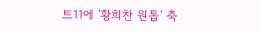트11에 '황희찬 원톱' 축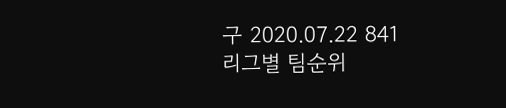구 2020.07.22 841
리그별 팀순위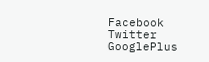Facebook Twitter GooglePlus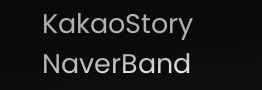KakaoStory NaverBand